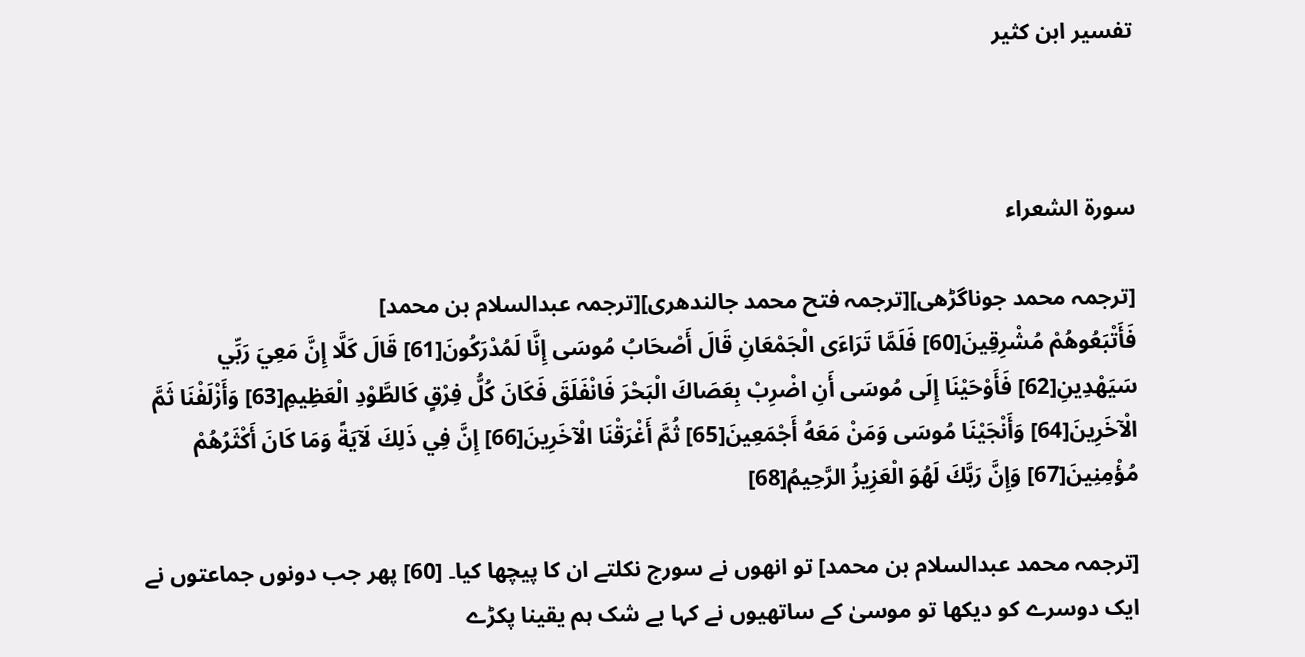تفسير ابن كثير



سورۃ الشعراء

[ترجمہ محمد جوناگڑھی][ترجمہ فتح محمد جالندھری][ترجمہ عبدالسلام بن محمد]
فَأَتْبَعُوهُمْ مُشْرِقِينَ[60] فَلَمَّا تَرَاءَى الْجَمْعَانِ قَالَ أَصْحَابُ مُوسَى إِنَّا لَمُدْرَكُونَ[61] قَالَ كَلَّا إِنَّ مَعِيَ رَبِّي سَيَهْدِينِ[62] فَأَوْحَيْنَا إِلَى مُوسَى أَنِ اضْرِبْ بِعَصَاكَ الْبَحْرَ فَانْفَلَقَ فَكَانَ كُلُّ فِرْقٍ كَالطَّوْدِ الْعَظِيمِ[63] وَأَزْلَفْنَا ثَمَّ الْآخَرِينَ[64] وَأَنْجَيْنَا مُوسَى وَمَنْ مَعَهُ أَجْمَعِينَ[65] ثُمَّ أَغْرَقْنَا الْآخَرِينَ[66] إِنَّ فِي ذَلِكَ لَآيَةً وَمَا كَانَ أَكْثَرُهُمْ مُؤْمِنِينَ[67] وَإِنَّ رَبَّكَ لَهُوَ الْعَزِيزُ الرَّحِيمُ[68]

[ترجمہ محمد عبدالسلام بن محمد] تو انھوں نے سورج نکلتے ان کا پیچھا کیا۔ [60] پھر جب دونوں جماعتوں نے ایک دوسرے کو دیکھا تو موسیٰ کے ساتھیوں نے کہا بے شک ہم یقینا پکڑے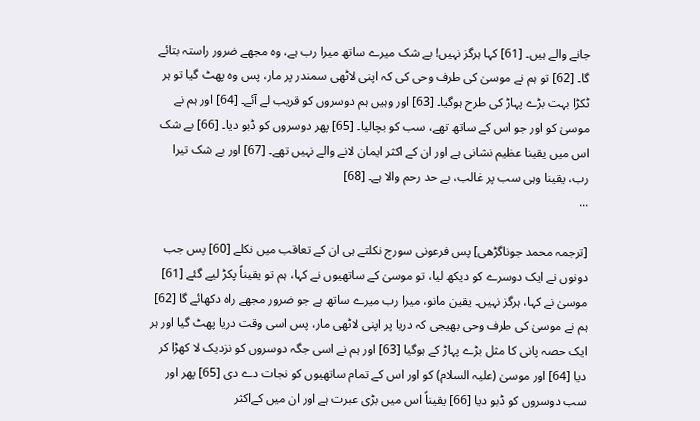جانے والے ہیں۔ [61] کہا ہرگز نہیں! بے شک میرے ساتھ میرا رب ہے، وہ مجھے ضرور راستہ بتائے گا۔ [62] تو ہم نے موسیٰ کی طرف وحی کی کہ اپنی لاٹھی سمندر پر مار، پس وہ پھٹ گیا تو ہر ٹکڑا بہت بڑے پہاڑ کی طرح ہوگیا۔ [63] اور وہیں ہم دوسروں کو قریب لے آئے۔ [64] اور ہم نے موسیٰ کو اور جو اس کے ساتھ تھے، سب کو بچالیا۔ [65] پھر دوسروں کو ڈبو دیا۔ [66] بے شک اس میں یقینا عظیم نشانی ہے اور ان کے اکثر ایمان لانے والے نہیں تھے۔ [67] اور بے شک تیرا رب، یقینا وہی سب پر غالب، بے حد رحم والا ہے۔ [68]
...

[ترجمہ محمد جوناگڑھی] پس فرعونی سورج نکلتے ہی ان کے تعاقب میں نکلے [60] پس جب دونوں نے ایک دوسرے کو دیکھ لیا، تو موسیٰ کے ساتھیوں نے کہا، ہم تو یقیناً پکڑ لیے گئے [61] موسیٰ نے کہا، ہرگز نہیں۔ یقین مانو، میرا رب میرے ساتھ ہے جو ضرور مجھے راه دکھائے گا [62] ہم نے موسیٰ کی طرف وحی بھیجی کہ دریا پر اپنی لاٹھی مار، پس اسی وقت دریا پھٹ گیا اور ہر ایک حصہ پانی کا مثل بڑے پہاڑ کے ہوگیا [63] اور ہم نے اسی جگہ دوسروں کو نزدیک لا کھڑا کر دیا [64] اور موسیٰ (علیہ السلام) کو اور اس کے تمام ساتھیوں کو نجات دے دی [65] پھر اور سب دوسروں کو ڈبو دیا [66] یقیناً اس میں بڑی عبرت ہے اور ان میں کےاکثر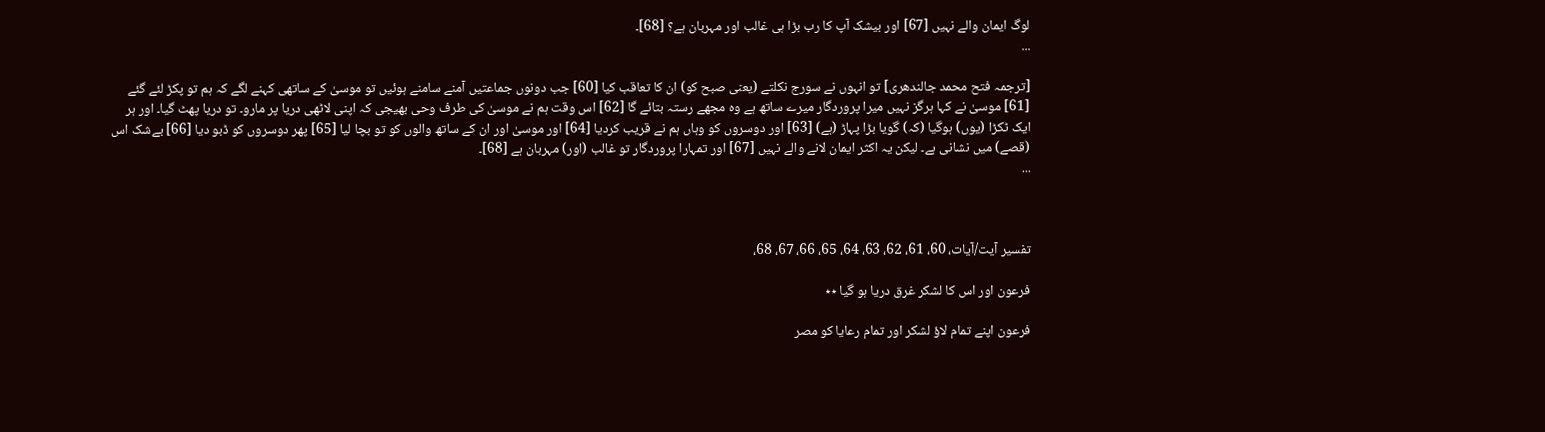لوگ ایمان والے نہیں [67] اور بیشک آپ کا رب بڑا ہی غالب اور مہربان ہے؟ [68]۔
...

[ترجمہ فتح محمد جالندھری] تو انہوں نے سورج نکلتے (یعنی صبح کو) ان کا تعاقب کیا [60] جب دونوں جماعتیں آمنے سامنے ہوئیں تو موسیٰ کے ساتھی کہنے لگے کہ ہم تو پکڑ لئے گئے [61] موسیٰ نے کہا ہرگز نہیں میرا پروردگار میرے ساتھ ہے وہ مجھے رستہ بتائے گا [62] اس وقت ہم نے موسیٰ کی طرف وحی بھیجی کہ اپنی لاٹھی دریا پر مارو۔ تو دریا پھٹ گیا۔ اور ہر ایک ٹکڑا (یوں) ہوگیا (کہ) گویا بڑا پہاڑ (ہے) [63] اور دوسروں کو وہاں ہم نے قریب کردیا [64] اور موسیٰ اور ان کے ساتھ والوں کو تو بچا لیا [65] پھر دوسروں کو ڈبو دیا [66] بےشک اس (قصے) میں نشانی ہے۔ لیکن یہ اکثر ایمان لانے والے نہیں [67] اور تمہارا پروردگار تو غالب (اور) مہربان ہے [68]۔
...



تفسیر آیت/آیات، 60، 61، 62، 63، 64، 65، 66، 67، 68،

فرعون اور اس کا لشکر غرق دریا ہو گیا ٭٭

فرعون اپنے تمام لاؤ لشکر اور تمام رعایا کو مصر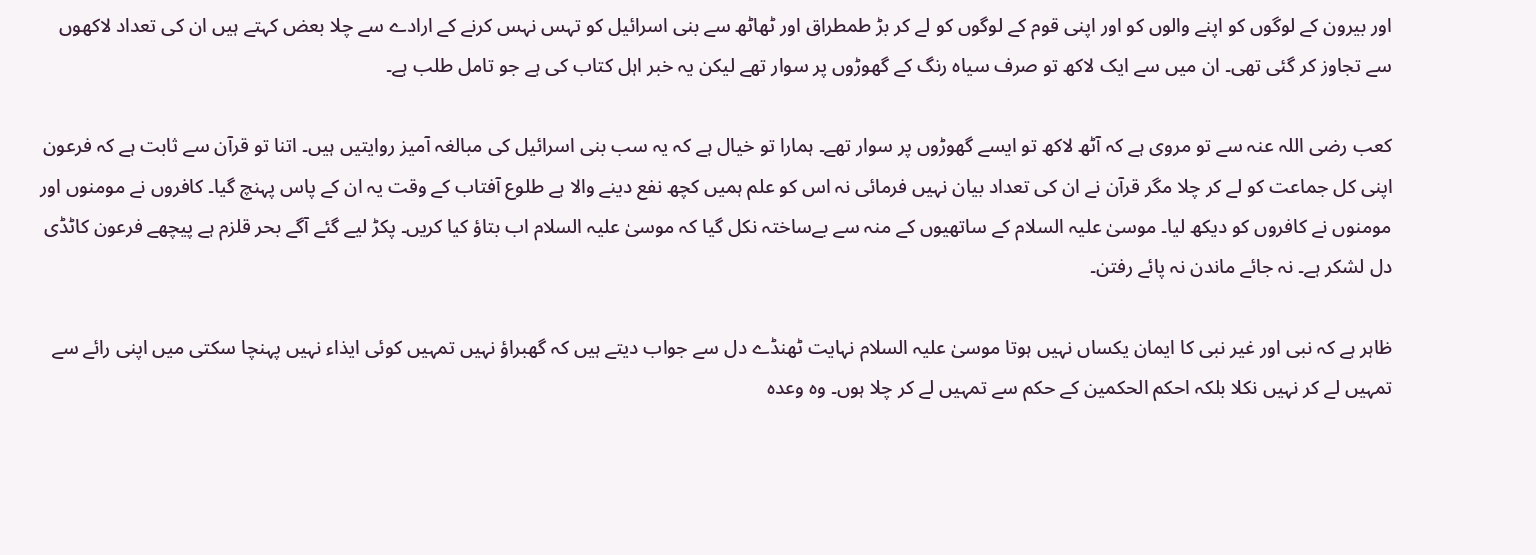اور بیرون کے لوگوں کو اپنے والوں کو اور اپنی قوم کے لوگوں کو لے کر بڑ طمطراق اور ٹھاٹھ سے بنی اسرائیل کو تہس نہس کرنے کے ارادے سے چلا بعض کہتے ہیں ان کی تعداد لاکھوں سے تجاوز کر گئی تھی۔ ان میں سے ایک لاکھ تو صرف سیاہ رنگ کے گھوڑوں پر سوار تھے لیکن یہ خبر اہل کتاب کی ہے جو تامل طلب ہے۔

کعب رضی اللہ عنہ سے تو مروی ہے کہ آٹھ لاکھ تو ایسے گھوڑوں پر سوار تھے۔ ہمارا تو خیال ہے کہ یہ سب بنی اسرائیل کی مبالغہ آمیز روایتیں ہیں۔ اتنا تو قرآن سے ثابت ہے کہ فرعون اپنی کل جماعت کو لے کر چلا مگر قرآن نے ان کی تعداد بیان نہیں فرمائی نہ اس کو علم ہمیں کچھ نفع دینے والا ہے طلوع آفتاب کے وقت یہ ان کے پاس پہنچ گیا۔ کافروں نے مومنوں اور مومنوں نے کافروں کو دیکھ لیا۔ موسیٰ علیہ السلام کے ساتھیوں کے منہ سے بےساختہ نکل گیا کہ موسیٰ علیہ السلام اب بتاؤ کیا کریں۔ پکڑ لیے گئے آگے بحر قلزم ہے پیچھے فرعون کاٹڈی دل لشکر ہے۔ نہ جائے ماندن نہ پائے رفتن۔

ظاہر ہے کہ نبی اور غیر نبی کا ایمان یکساں نہیں ہوتا موسیٰ علیہ السلام نہایت ٹھنڈے دل سے جواب دیتے ہیں کہ گھبراؤ نہیں تمہیں کوئی ایذاء نہیں پہنچا سکتی میں اپنی رائے سے تمہیں لے کر نہیں نکلا بلکہ احکم الحکمین کے حکم سے تمہیں لے کر چلا ہوں۔ وہ وعدہ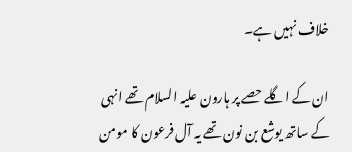خلاف نہیں ہے۔

ان کے اگلے حصے پر ہارون علیہ السلام تھے انہی کے ساتھ یوشع بن نون تھے یہ آل فرعون کا مومن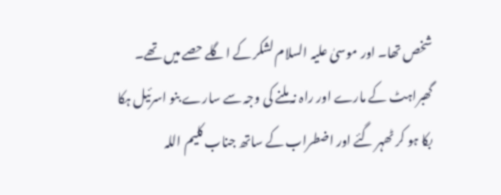شخص تھا۔ اور موسیٰ علیہ السلام لشکر کے اگلے حصے میں تھے۔ گھبراہٹ کے مارے اور راہ نہ ملنے کی وجہ سے سارے بنو اسرئیل ہکا بکا ہو کر ٹھہر گئے اور اضطراب کے ساتھ جناب کلیم اللہ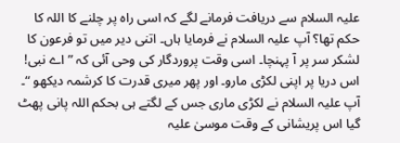علیہ السلام سے دریافت فرمانے لگے کہ اسی راہ پر چلنے کا اللہ کا حکم تھا؟ آپ علیہ السلام نے فرمایا ہاں۔ اتنی دیر میں تو فرعون کا لشکر سر پر آ پہنچا۔ اسی وقت پروردگار کی وحی آئی کہ ” اے نبی! اس دریا پر اپنی لکڑی مارو۔ اور پھر میری قدرت کا کرشمہ دیکھو “۔ آپ علیہ السلام نے لکڑی ماری جس کے لگتے ہی بحکم اللہ پانی پھٹ گیا اس پریشانی کے وقت موسیٰ علیہ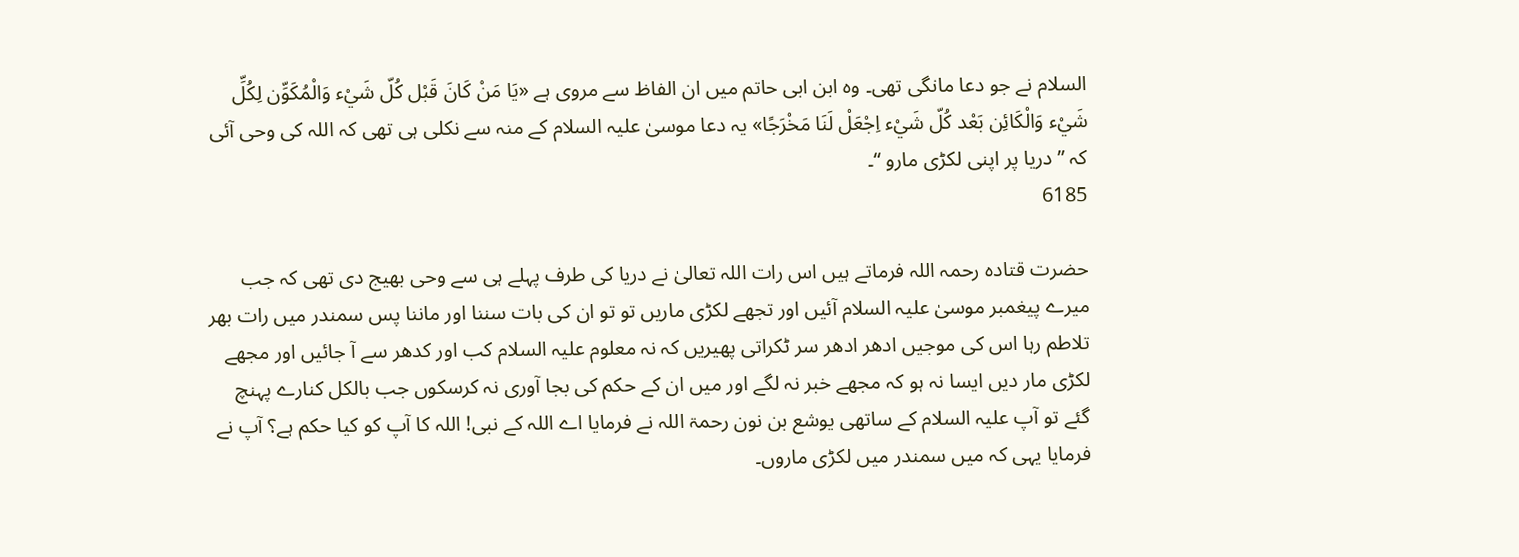السلام نے جو دعا مانگی تھی۔ وہ ابن ابی حاتم میں ان الفاظ سے مروی ہے «يَا مَنْ كَانَ قَبْل كُلّ شَيْء وَالْمُكَوِّن لِكُلِّ شَيْء وَالْكَائِن بَعْد كُلّ شَيْء اِجْعَلْ لَنَا مَخْرَجًا» یہ دعا موسیٰ علیہ السلام کے منہ سے نکلی ہی تھی کہ اللہ کی وحی آئی کہ ” دریا پر اپنی لکڑی مارو “۔
6185

حضرت قتادہ رحمہ اللہ فرماتے ہیں اس رات اللہ تعالیٰ نے دریا کی طرف پہلے ہی سے وحی بھیج دی تھی کہ جب میرے پیغمبر موسیٰ علیہ السلام آئیں اور تجھے لکڑی ماریں تو تو ان کی بات سننا اور ماننا پس سمندر میں رات بھر تلاطم رہا اس کی موجیں ادھر ادھر سر ٹکراتی پھیریں کہ نہ معلوم علیہ السلام کب اور کدھر سے آ جائیں اور مجھے لکڑی مار دیں ایسا نہ ہو کہ مجھے خبر نہ لگے اور میں ان کے حکم کی بجا آوری نہ کرسکوں جب بالکل کنارے پہنچ گئے تو آپ علیہ السلام کے ساتھی یوشع بن نون رحمۃ اللہ نے فرمایا اے اللہ کے نبی! اللہ کا آپ کو کیا حکم ہے؟ آپ نے فرمایا یہی کہ میں سمندر میں لکڑی ماروں۔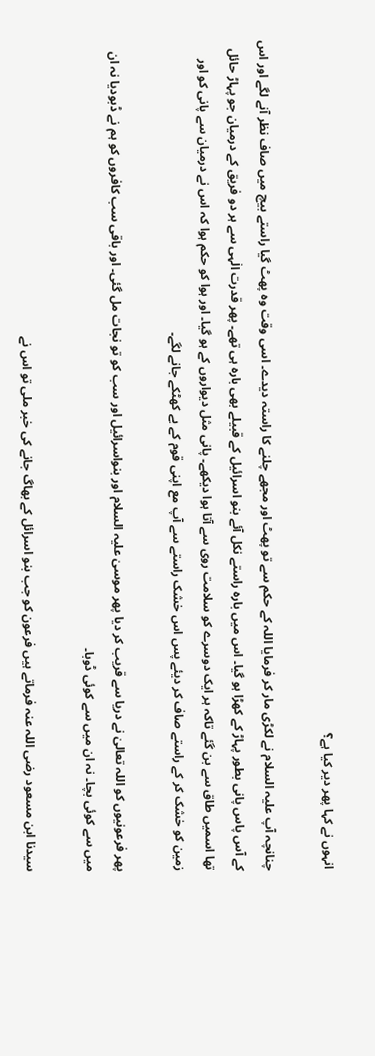انہوں نے کہا پھر دیر کیا ہے؟

چنانچہ آپ علیہ السلام نے لکڑی مار کر فرمایا اللہ کے حکم سے تو پھٹ اور مجھے چلنے کا راستہ دیدے۔ اسی وقت وہ پھٹ گیا راستے بیچ میں صاف نظر آنے لگے اور اس کے آس پاس پانی بطور پہاڑ کے کھڑا ہو گیا۔ اس میں بارہ راستے نکل آئے بنو اسرائیل کے قبیلے بھی بارہ ہی تھے۔ پھر قدرت الٰہی سے ہر دو فریق کے درمیان جو پہاڑ حائل تھا اسمیں طاق سے بن گئے تاکہ ہر ایک دوسرے کو سلامت روی سے آتا ہوا دیکھے۔ پانی مثل دیواروں کے ہو گیا۔ اور ہوا کو حکم ہوا کہ اس نے درمیان سے پانی کو اور زمین کو خشک کر کے راستے صاف کر دیئے پس اس خشک راستے سے آپ مع اپنی قوم کے بے کھٹکے جانے لگے۔

پھر فرعونیوں کو اللہ تعالیٰ نے دریا سے قریب کر دیا پھر موسیٰ علیہ السلام اور بنواسرائیل اور سب کو تو نجات مل گئی۔ اور باقی سب کافروں کو ہم نے ڈبودیا نہ ان میں سے کوئی بچا۔ نہ ان میں سے کوئی ڈوبا۔

سیدنا ابن مسعود رضی اللہ عنہ فرماتے ہیں فرعون کو جب بنو اسرائل کے بھاگ جانے کی خبر ملی تو اس نے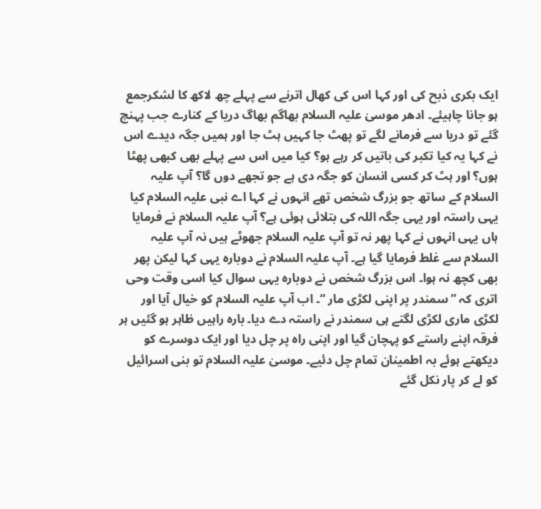ایک بکری ذبح کی اور کہا اس کی کھال اترنے سے پہلے چھ لاکھ کا لشکرجمع ہو جانا چاہیئے۔ ادھر موسیٰ علیہ السلام بھاگم بھاگ دریا کے کنارے جب پہنچ گئے تو دریا سے فرمانے لگے تو پھٹ جا کہیں ہٹ جا اور ہمیں جگہ دیدے اس نے کہا یہ کیا تکبر کی باتیں کر رہے ہو؟ کیا میں اس سے پہلے بھی کبھی پھٹا ہوں؟ اور ہٹ کر کسی انسان کو جگہ دی ہے جو تجھے دوں گا؟ آپ علیہ السلام کے ساتھ جو بزرگ شخص تھے انہوں نے کہا اے نبی علیہ السلام کیا یہی راستہ اور یہی جگہ اللہ کی بتلائی ہوئی ہے؟ آپ علیہ السلام نے فرمایا ہاں یہی انہوں نے کہا پھر نہ تو آپ علیہ السلام جھوٹے ہیں نہ آپ علیہ السلام سے غلط فرمایا گیا ہے۔ آپ علیہ السلام نے دوبارہ یہی کہا لیکن پھر بھی کچھ نہ ہوا۔ اس بزرگ شخص نے دوبارہ یہی سوال کیا اسی وقت وحی اتری کہ ” سمندر پر اپنی لکڑی مار “۔ اب آپ علیہ السلام کو خیال آیا اور لکڑی ماری لکڑی لگتے ہی سمندر نے راستہ دے دیا۔ بارہ راہیں ظاہر ہو گئیں ہر فرقہ اپنے راستے کو پہچان گیا اور اپنی راہ پر چل دیا اور ایک دوسرے کو دیکھتے ہوئے بہ اطمینان تمام چل دئیے۔ موسیٰ علیہ السلام تو بنی اسرائیل کو لے کر پار نکل گئے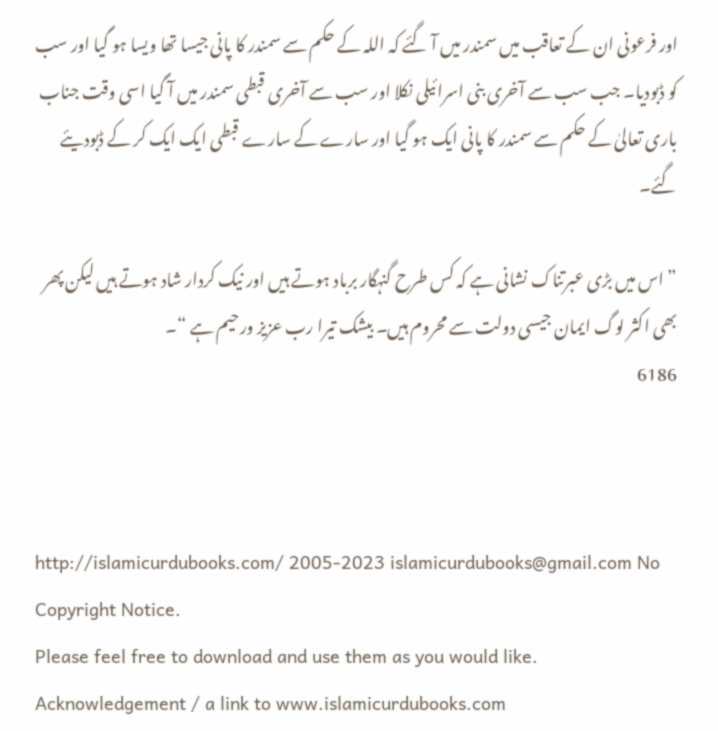اور فرعونی ان کے تعاقب میں سمندر میں آ گئے کہ اللہ کے حکم سے سمندر کا پانی جیسا تھا ویسا ہو گیا اور سب کو ڈبودیا۔ جب سب سے آخری بنی اسرائیلی نکلا اور سب سے آخری قبطی سمندر میں آ گیا اسی وقت جناب باری تعالیٰ کے حکم سے سمندر کا پانی ایک ہو گیا اور سارے کے سارے قبطی ایک ایک کر کے ڈبودیئے گئے۔

” اس میں بڑی عبرتناک نشانی ہے کہ کس طرح گنہگار برباد ہوتے ہیں اور نیک کردار شاد ہوتے ہیں لیکن پھر بھی اکثر لوگ ایمان جیسی دولت سے محروم ہیں۔ بیشک تیرا رب عزیز ورحیم ہے “۔
6186



http://islamicurdubooks.com/ 2005-2023 islamicurdubooks@gmail.com No Copyright Notice.
Please feel free to download and use them as you would like.
Acknowledgement / a link to www.islamicurdubooks.com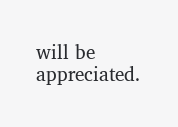will be appreciated.